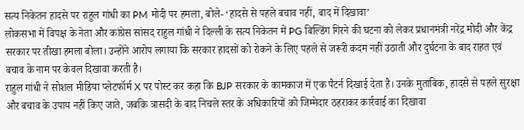सत्य निकेतन हादसे पर राहुल गांधी का PM मोदी पर हमला, बोले- ‘हादसे से पहले बचाव नहीं, बाद में दिखावा’
लोकसभा में विपक्ष के नेता और कांग्रेस सांसद राहुल गांधी ने दिल्ली के सत्य निकेतन में PG बिल्डिंग गिरने की घटना को लेकर प्रधानमंत्री नरेंद्र मोदी और केंद्र सरकार पर तीखा हमला बोला। उन्होंने आरोप लगाया कि सरकार हादसों को रोकने के लिए पहले से जरूरी कदम नहीं उठाती और दुर्घटना के बाद राहत एवं बचाव के नाम पर केवल दिखावा करती है।
राहुल गांधी ने सोशल मीडिया प्लेटफॉर्म X पर पोस्ट कर कहा कि BJP सरकार के कामकाज में एक पैटर्न दिखाई देता है। उनके मुताबिक, हादसे से पहले सुरक्षा और बचाव के उपाय नहीं किए जाते, जबकि त्रासदी के बाद निचले स्तर के अधिकारियों को जिम्मेदार ठहराकर कार्रवाई का दिखावा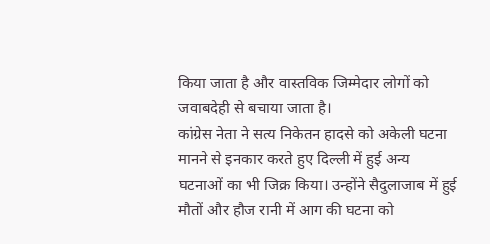किया जाता है और वास्तविक जिम्मेदार लोगों को जवाबदेही से बचाया जाता है।
कांग्रेस नेता ने सत्य निकेतन हादसे को अकेली घटना मानने से इनकार करते हुए दिल्ली में हुई अन्य घटनाओं का भी जिक्र किया। उन्होंने सैदुलाजाब में हुई मौतों और हौज रानी में आग की घटना को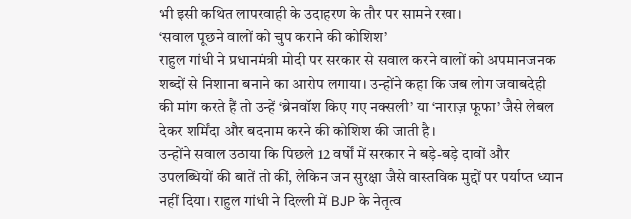भी इसी कथित लापरवाही के उदाहरण के तौर पर सामने रखा।
‘सवाल पूछने वालों को चुप कराने की कोशिश’
राहुल गांधी ने प्रधानमंत्री मोदी पर सरकार से सवाल करने वालों को अपमानजनक शब्दों से निशाना बनाने का आरोप लगाया। उन्होंने कहा कि जब लोग जवाबदेही की मांग करते हैं तो उन्हें ‘ब्रेनवॉश किए गए नक्सली’ या ‘नाराज़ फूफा’ जैसे लेबल देकर शर्मिंदा और बदनाम करने की कोशिश की जाती है।
उन्होंने सवाल उठाया कि पिछले 12 वर्षों में सरकार ने बड़े-बड़े दावों और उपलब्धियों की बातें तो कीं, लेकिन जन सुरक्षा जैसे वास्तविक मुद्दों पर पर्याप्त ध्यान नहीं दिया। राहुल गांधी ने दिल्ली में BJP के नेतृत्व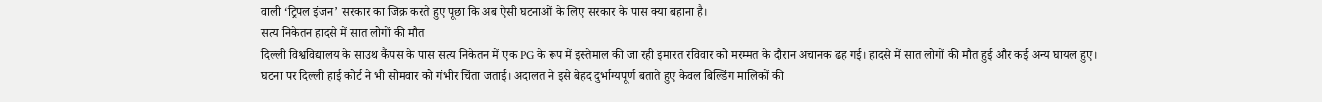वाली ‘ट्रिपल इंजन’ सरकार का जिक्र करते हुए पूछा कि अब ऐसी घटनाओं के लिए सरकार के पास क्या बहाना है।
सत्य निकेतन हादसे में सात लोगों की मौत
दिल्ली विश्वविद्यालय के साउथ कैंपस के पास सत्य निकेतन में एक PG के रूप में इस्तेमाल की जा रही इमारत रविवार को मरम्मत के दौरान अचानक ढह गई। हादसे में सात लोगों की मौत हुई और कई अन्य घायल हुए।
घटना पर दिल्ली हाई कोर्ट ने भी सोमवार को गंभीर चिंता जताई। अदालत ने इसे बेहद दुर्भाग्यपूर्ण बताते हुए केवल बिल्डिंग मालिकों की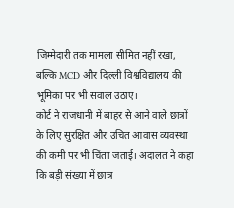जिम्मेदारी तक मामला सीमित नहीं रखा, बल्कि MCD और दिल्ली विश्वविद्यालय की भूमिका पर भी सवाल उठाए।
कोर्ट ने राजधानी में बाहर से आने वाले छात्रों के लिए सुरक्षित और उचित आवास व्यवस्था की कमी पर भी चिंता जताई। अदालत ने कहा कि बड़ी संख्या में छात्र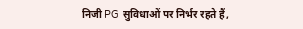निजी PG सुविधाओं पर निर्भर रहते हैं,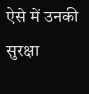ऐसे में उनकी सुरक्षा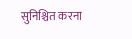सुनिश्चित करना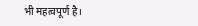भी महत्वपूर्ण है।